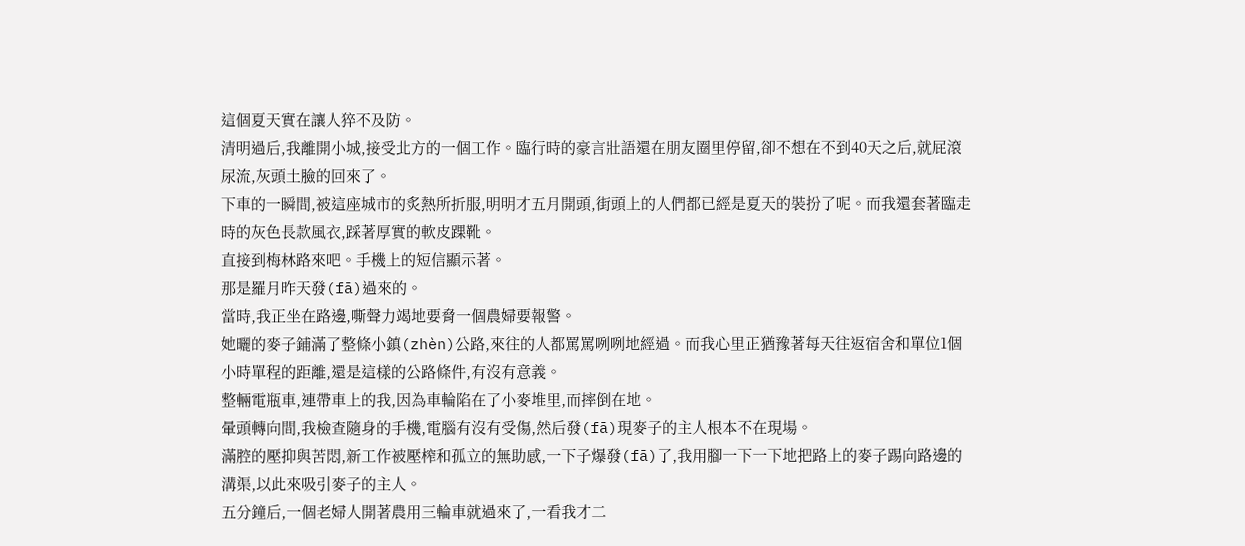這個夏天實在讓人猝不及防。
清明過后,我離開小城,接受北方的一個工作。臨行時的豪言壯語還在朋友圈里停留,卻不想在不到40天之后,就屁滾尿流,灰頭土臉的回來了。
下車的一瞬間,被這座城市的炙熱所折服,明明才五月開頭,街頭上的人們都已經是夏天的裝扮了呢。而我還套著臨走時的灰色長款風衣,踩著厚實的軟皮踝靴。
直接到梅林路來吧。手機上的短信顯示著。
那是羅月昨天發(fā)過來的。
當時,我正坐在路邊,嘶聲力竭地要脅一個農婦要報警。
她曬的麥子鋪滿了整條小鎮(zhèn)公路,來往的人都罵罵咧咧地經過。而我心里正猶豫著每天往返宿舍和單位1個小時單程的距離,還是這樣的公路條件,有沒有意義。
整輛電瓶車,連帶車上的我,因為車輪陷在了小麥堆里,而摔倒在地。
暈頭轉向間,我檢查隨身的手機,電腦有沒有受傷,然后發(fā)現麥子的主人根本不在現場。
滿腔的壓抑與苦悶,新工作被壓榨和孤立的無助感,一下子爆發(fā)了,我用腳一下一下地把路上的麥子踢向路邊的溝渠,以此來吸引麥子的主人。
五分鐘后,一個老婦人開著農用三輪車就過來了,一看我才二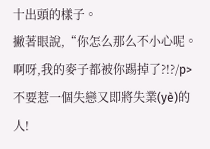十出頭的樣子。
撇著眼說,“你怎么那么不小心呢。啊呀,我的麥子都被你踢掉了?!?/p>
不要惹一個失戀又即將失業(yè)的人!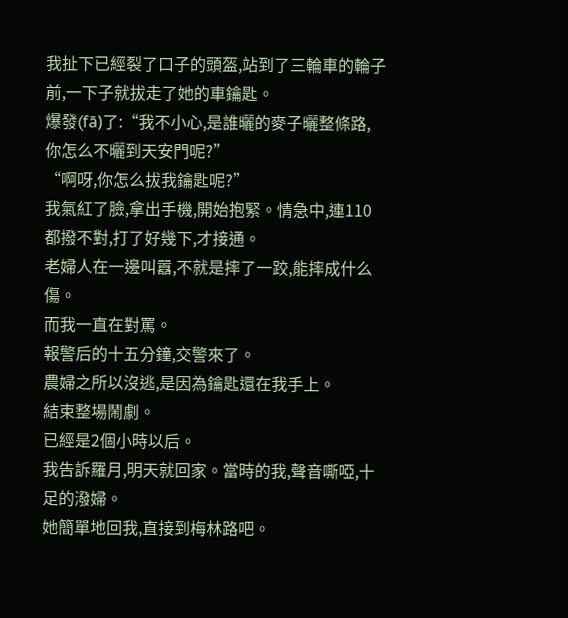我扯下已經裂了口子的頭盔,站到了三輪車的輪子前,一下子就拔走了她的車鑰匙。
爆發(fā)了:“我不小心,是誰曬的麥子曬整條路,你怎么不曬到天安門呢?”
“啊呀,你怎么拔我鑰匙呢?”
我氣紅了臉,拿出手機,開始抱緊。情急中,連110都撥不對,打了好幾下,才接通。
老婦人在一邊叫囂,不就是摔了一跤,能摔成什么傷。
而我一直在對罵。
報警后的十五分鐘,交警來了。
農婦之所以沒逃,是因為鑰匙還在我手上。
結束整場鬧劇。
已經是2個小時以后。
我告訴羅月,明天就回家。當時的我,聲音嘶啞,十足的潑婦。
她簡單地回我,直接到梅林路吧。